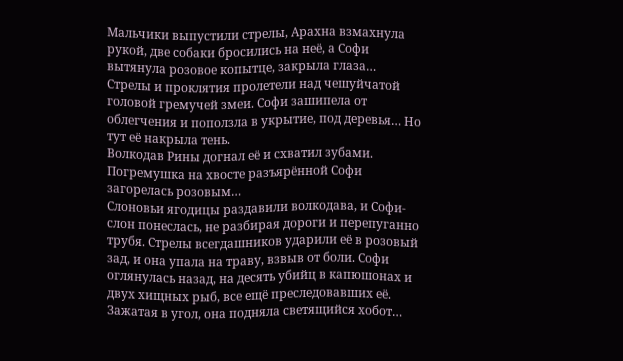Мальчики выпустили стрелы, Арахна взмахнула рукой, две собаки бросились на неё, а Софи вытянула розовое копытце, закрыла глаза…
Стрелы и проклятия пролетели над чешуйчатой головой гремучей змеи. Софи зашипела от облегчения и поползла в укрытие, под деревья… Но тут её накрыла тень.
Волкодав Рины догнал её и схватил зубами.
Погремушка на хвосте разъярённой Софи загорелась розовым…
Слоновьи ягодицы раздавили волкодава, и Софи-слон понеслась, не разбирая дороги и перепуганно трубя. Стрелы всегдашников ударили её в розовый зад, и она упала на траву, взвыв от боли. Софи оглянулась назад, на десять убийц в капюшонах и двух хищных рыб, все ещё преследовавших её. Зажатая в угол, она подняла светящийся хобот…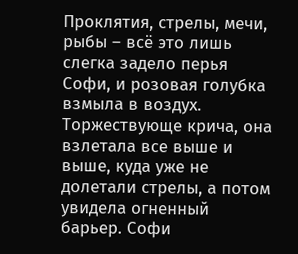Проклятия, стрелы, мечи, рыбы – всё это лишь слегка задело перья Софи, и розовая голубка взмыла в воздух.
Торжествующе крича, она взлетала все выше и выше, куда уже не долетали стрелы, а потом увидела огненный барьер. Софи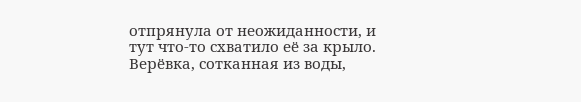отпрянула от неожиданности, и тут что-то схватило её за крыло. Верёвка, сотканная из воды,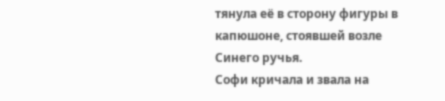тянула её в сторону фигуры в капюшоне, стоявшей возле Синего ручья.
Софи кричала и звала на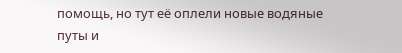помощь, но тут её оплели новые водяные путы и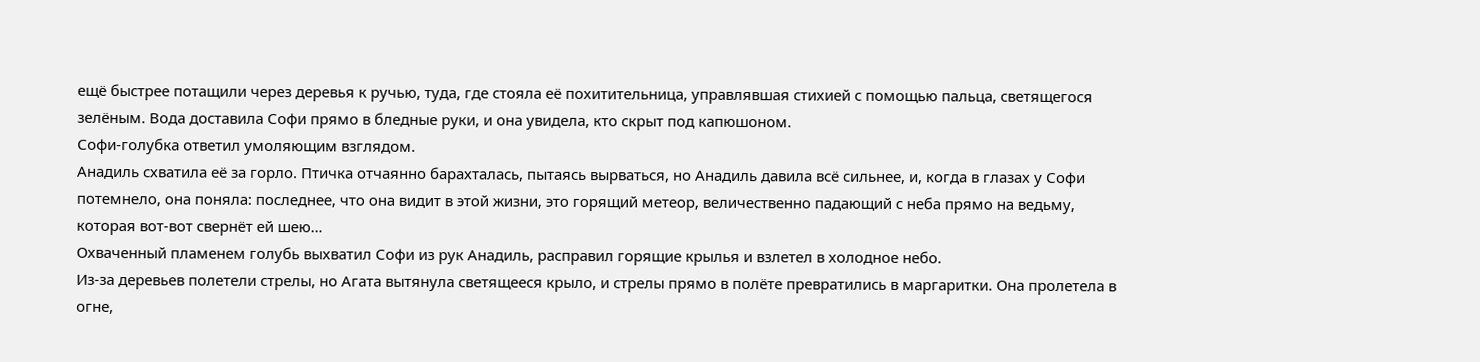ещё быстрее потащили через деревья к ручью, туда, где стояла её похитительница, управлявшая стихией с помощью пальца, светящегося зелёным. Вода доставила Софи прямо в бледные руки, и она увидела, кто скрыт под капюшоном.
Софи-голубка ответил умоляющим взглядом.
Анадиль схватила её за горло. Птичка отчаянно барахталась, пытаясь вырваться, но Анадиль давила всё сильнее, и, когда в глазах у Софи потемнело, она поняла: последнее, что она видит в этой жизни, это горящий метеор, величественно падающий с неба прямо на ведьму, которая вот-вот свернёт ей шею…
Охваченный пламенем голубь выхватил Софи из рук Анадиль, расправил горящие крылья и взлетел в холодное небо.
Из-за деревьев полетели стрелы, но Агата вытянула светящееся крыло, и стрелы прямо в полёте превратились в маргаритки. Она пролетела в огне,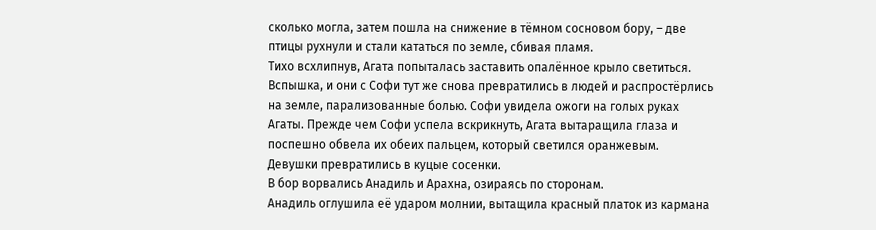сколько могла, затем пошла на снижение в тёмном сосновом бору, – две птицы рухнули и стали кататься по земле, сбивая пламя.
Тихо всхлипнув, Агата попыталась заставить опалённое крыло светиться. Вспышка, и они с Софи тут же снова превратились в людей и распростёрлись на земле, парализованные болью. Софи увидела ожоги на голых руках Агаты. Прежде чем Софи успела вскрикнуть, Агата вытаращила глаза и поспешно обвела их обеих пальцем, который светился оранжевым.
Девушки превратились в куцые сосенки.
В бор ворвались Анадиль и Арахна, озираясь по сторонам.
Анадиль оглушила её ударом молнии, вытащила красный платок из кармана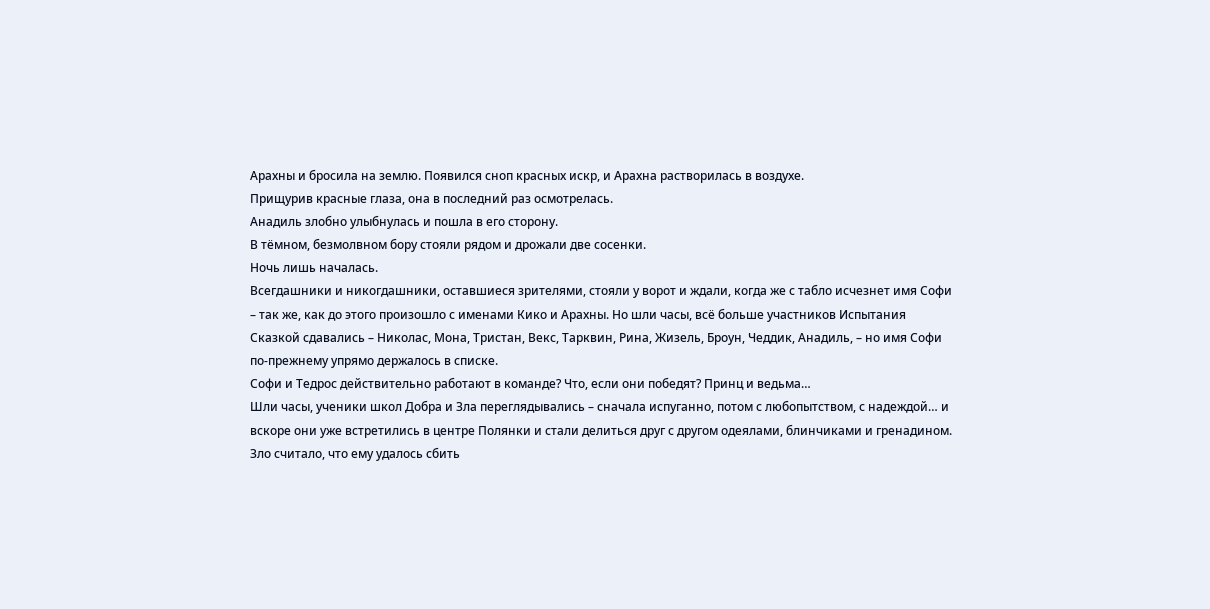Арахны и бросила на землю. Появился сноп красных искр, и Арахна растворилась в воздухе.
Прищурив красные глаза, она в последний раз осмотрелась.
Анадиль злобно улыбнулась и пошла в его сторону.
В тёмном, безмолвном бору стояли рядом и дрожали две сосенки.
Ночь лишь началась.
Всегдашники и никогдашники, оставшиеся зрителями, стояли у ворот и ждали, когда же с табло исчезнет имя Софи – так же, как до этого произошло с именами Кико и Арахны. Но шли часы, всё больше участников Испытания Сказкой сдавались – Николас, Мона, Тристан, Векс, Тарквин, Рина, Жизель, Броун, Чеддик, Анадиль, – но имя Софи по-прежнему упрямо держалось в списке.
Софи и Тедрос действительно работают в команде? Что, если они победят? Принц и ведьма…
Шли часы, ученики школ Добра и Зла переглядывались – сначала испуганно, потом с любопытством, с надеждой… и вскоре они уже встретились в центре Полянки и стали делиться друг с другом одеялами, блинчиками и гренадином. Зло считало, что ему удалось сбить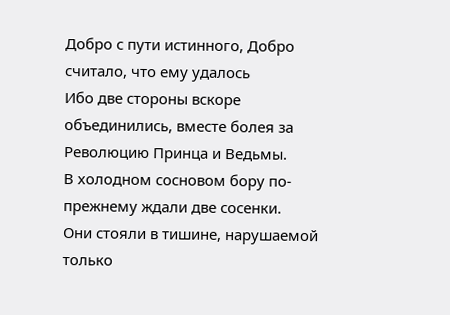Добро с пути истинного, Добро считало, что ему удалось
Ибо две стороны вскоре объединились, вместе болея за Революцию Принца и Ведьмы.
В холодном сосновом бору по-прежнему ждали две сосенки.
Они стояли в тишине, нарушаемой только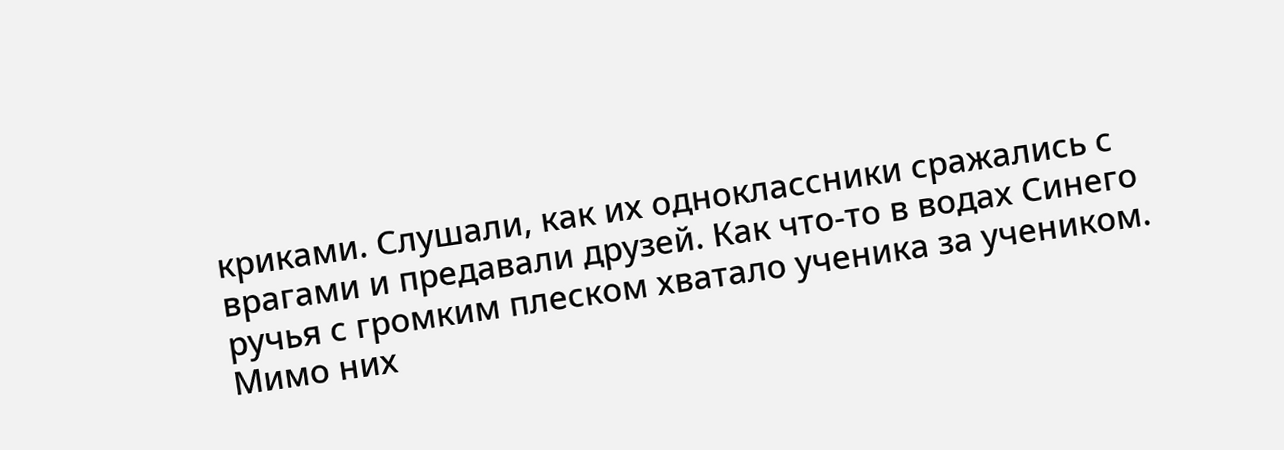криками. Слушали, как их одноклассники сражались с врагами и предавали друзей. Как что-то в водах Синего ручья с громким плеском хватало ученика за учеником. Мимо них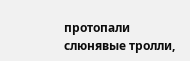протопали слюнявые тролли,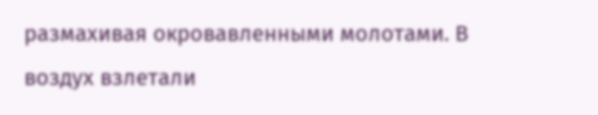размахивая окровавленными молотами. В воздух взлетали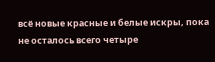всё новые красные и белые искры, пока не осталось всего четыре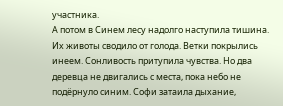участника.
А потом в Синем лесу надолго наступила тишина.
Их животы сводило от голода. Ветки покрылись инеем. Сонливость притупила чувства. Но два деревца не двигались с места, пока небо не подёрнуло синим. Софи затаила дыхание,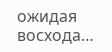ожидая восхода…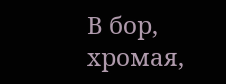В бор, хромая,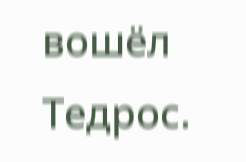вошёл Тедрос.